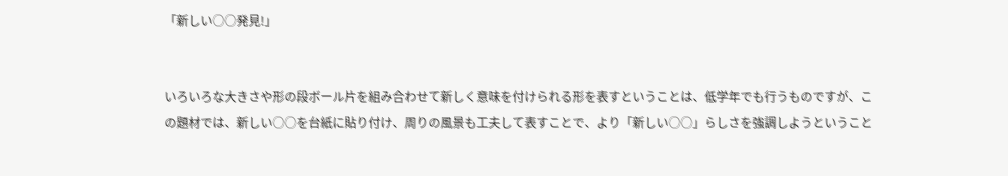「新しい○○発見!」


いろいろな大きさや形の段ボール片を組み合わせて新しく意味を付けられる形を表すということは、低学年でも行うものですが、この題材では、新しい○○を台紙に貼り付け、周りの風景も工夫して表すことで、より「新しい○○」らしさを強調しようということ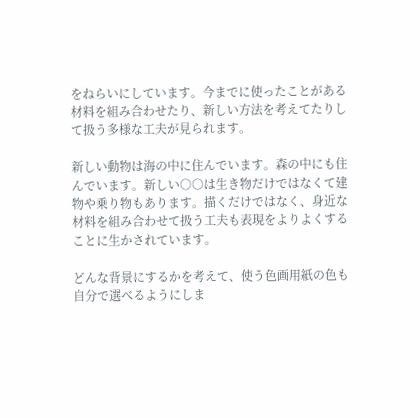をねらいにしています。今までに使ったことがある材料を組み合わせたり、新しい方法を考えてたりして扱う多様な工夫が見られます。

新しい動物は海の中に住んでいます。森の中にも住んでいます。新しい○○は生き物だけではなくて建物や乗り物もあります。描くだけではなく、身近な材料を組み合わせて扱う工夫も表現をよりよくすることに生かされています。

どんな背景にするかを考えて、使う色画用紙の色も自分で選べるようにしま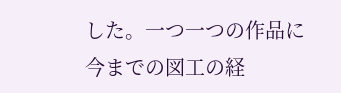した。一つ一つの作品に今までの図工の経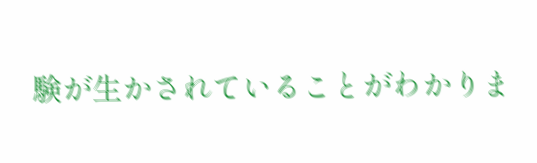験が生かされていることがわかりま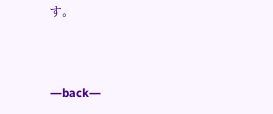す。



―back―